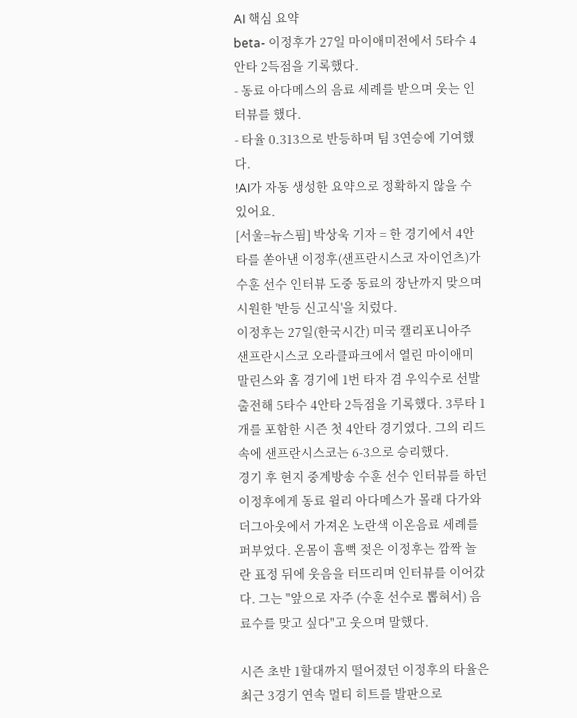AI 핵심 요약
beta- 이정후가 27일 마이애미전에서 5타수 4안타 2득점을 기록했다.
- 동료 아다메스의 음료 세례를 받으며 웃는 인터뷰를 했다.
- 타율 0.313으로 반등하며 팀 3연승에 기여했다.
!AI가 자동 생성한 요약으로 정확하지 않을 수 있어요.
[서울=뉴스핌] 박상욱 기자 = 한 경기에서 4안타를 쏟아낸 이정후(샌프란시스코 자이언츠)가 수훈 선수 인터뷰 도중 동료의 장난까지 맞으며 시원한 '반등 신고식'을 치렀다.
이정후는 27일(한국시간) 미국 캘리포니아주 샌프란시스코 오라클파크에서 열린 마이애미 말린스와 홈 경기에 1번 타자 겸 우익수로 선발 출전해 5타수 4안타 2득점을 기록했다. 3루타 1개를 포함한 시즌 첫 4안타 경기였다. 그의 리드 속에 샌프란시스코는 6-3으로 승리했다.
경기 후 현지 중계방송 수훈 선수 인터뷰를 하던 이정후에게 동료 윌리 아다메스가 몰래 다가와 더그아웃에서 가져온 노란색 이온음료 세례를 퍼부었다. 온몸이 흠뻑 젖은 이정후는 깜짝 놀란 표정 뒤에 웃음을 터뜨리며 인터뷰를 이어갔다. 그는 "앞으로 자주 (수훈 선수로 뽑혀서) 음료수를 맞고 싶다"고 웃으며 말했다.

시즌 초반 1할대까지 떨어졌던 이정후의 타율은 최근 3경기 연속 멀티 히트를 발판으로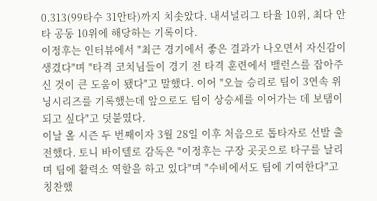0.313(99타수 31안타)까지 치솟았다. 내셔널리그 타율 10위, 최다 안타 공동 10위에 해당하는 기록이다.
이정후는 인터뷰에서 "최근 경기에서 좋은 결과가 나오면서 자신감이 생겼다"며 "타격 코치님들이 경기 전 타격 훈련에서 밸런스를 잡아주신 것이 큰 도움이 됐다"고 말했다. 이어 "오늘 승리로 팀이 3연속 위닝시리즈를 기록했는데 앞으로도 팀이 상승세를 이어가는 데 보탬이 되고 싶다"고 덧붙였다.
이날 올 시즌 두 번째이자 3월 28일 이후 처음으로 톱타자로 선발 출전했다. 토니 바이텔로 감독은 "이정후는 구장 곳곳으로 타구를 날리며 팀에 활력소 역할을 하고 있다"며 "수비에서도 팀에 기여한다"고 칭찬했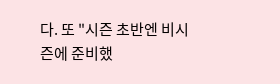다. 또 "시즌 초반엔 비시즌에 준비했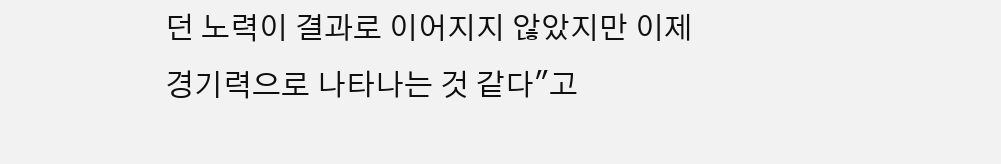던 노력이 결과로 이어지지 않았지만 이제 경기력으로 나타나는 것 같다"고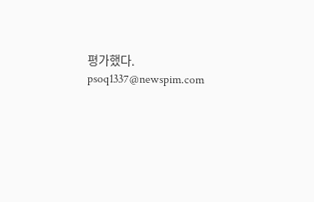평가했다.
psoq1337@newspim.com